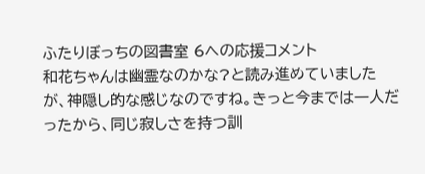ふたりぼっちの図書室 6への応援コメント
和花ちゃんは幽霊なのかな?と読み進めていましたが、神隠し的な感じなのですね。きっと今までは一人だったから、同じ寂しさを持つ訓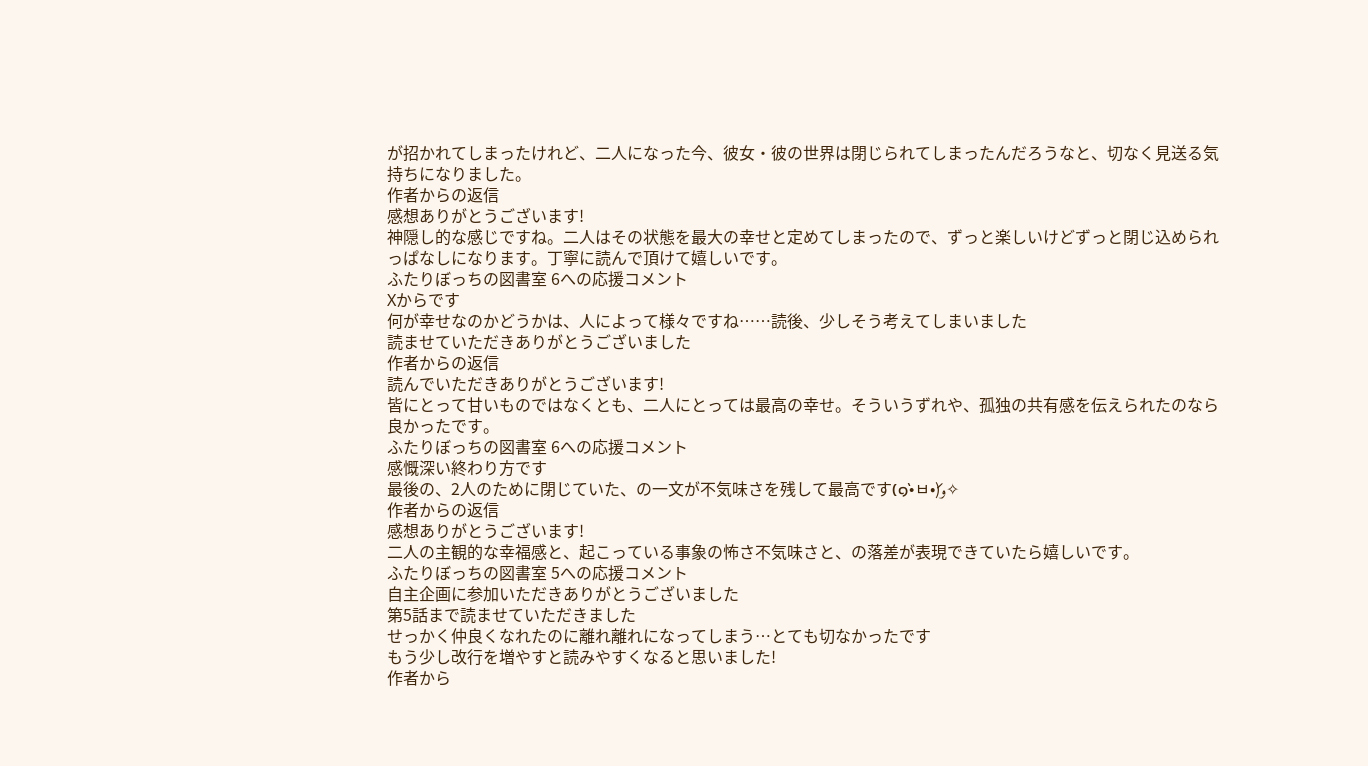が招かれてしまったけれど、二人になった今、彼女・彼の世界は閉じられてしまったんだろうなと、切なく見送る気持ちになりました。
作者からの返信
感想ありがとうございます!
神隠し的な感じですね。二人はその状態を最大の幸せと定めてしまったので、ずっと楽しいけどずっと閉じ込められっぱなしになります。丁寧に読んで頂けて嬉しいです。
ふたりぼっちの図書室 6への応援コメント
Xからです
何が幸せなのかどうかは、人によって様々ですね……読後、少しそう考えてしまいました
読ませていただきありがとうございました
作者からの返信
読んでいただきありがとうございます!
皆にとって甘いものではなくとも、二人にとっては最高の幸せ。そういうずれや、孤独の共有感を伝えられたのなら良かったです。
ふたりぼっちの図書室 6への応援コメント
感慨深い終わり方です
最後の、2人のために閉じていた、の一文が不気味さを残して最高です(๑•̀ㅂ•́)و✧
作者からの返信
感想ありがとうございます!
二人の主観的な幸福感と、起こっている事象の怖さ不気味さと、の落差が表現できていたら嬉しいです。
ふたりぼっちの図書室 5への応援コメント
自主企画に参加いただきありがとうございました
第5話まで読ませていただきました
せっかく仲良くなれたのに離れ離れになってしまう…とても切なかったです
もう少し改行を増やすと読みやすくなると思いました!
作者から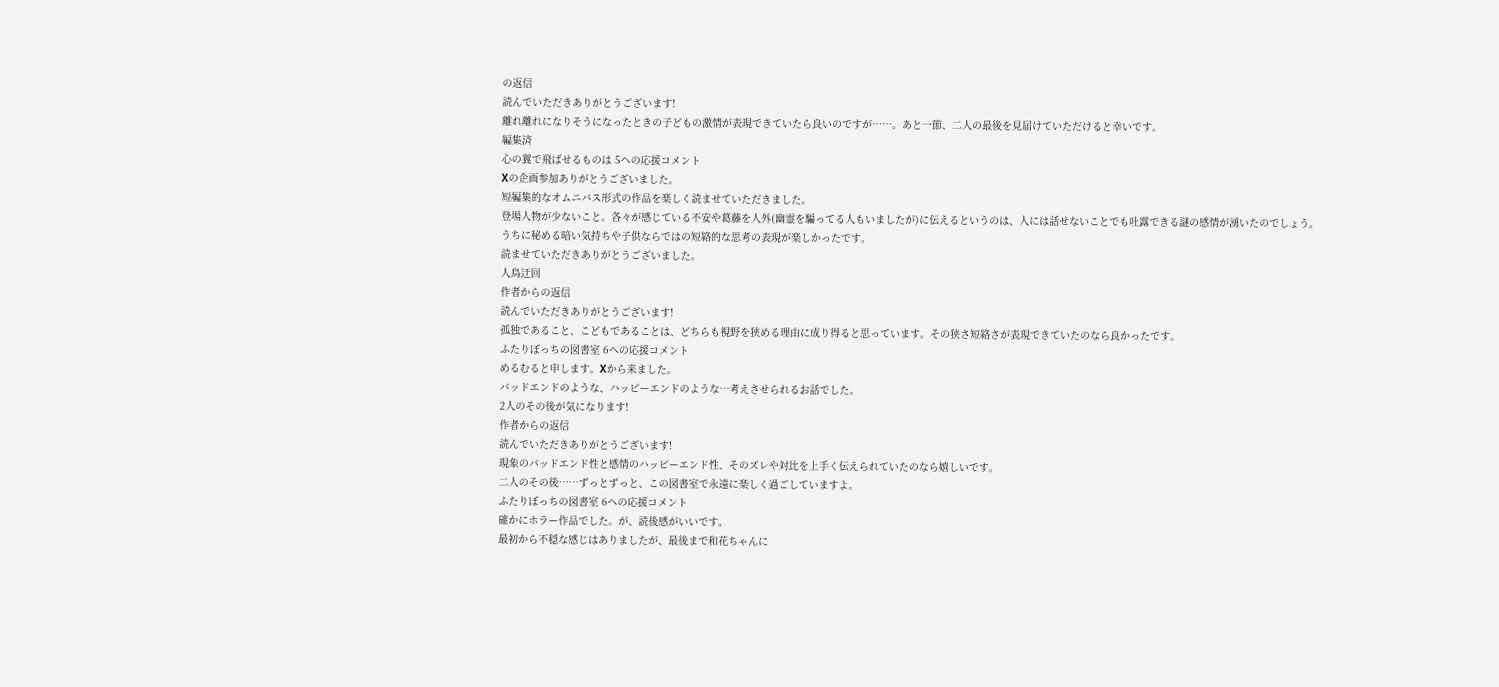の返信
読んでいただきありがとうございます!
離れ離れになりそうになったときの子どもの激情が表現できていたら良いのですが……。あと一節、二人の最後を見届けていただけると幸いです。
編集済
心の翼で飛ばせるものは 5への応援コメント
Xの企画参加ありがとうございました。
短編集的なオムニバス形式の作品を楽しく読ませていただきました。
登場人物が少ないこと。各々が感じている不安や葛藤を人外(幽霊を騙ってる人もいましたが)に伝えるというのは、人には話せないことでも吐露できる謎の感情が湧いたのでしょう。
うちに秘める暗い気持ちや子供ならではの短絡的な思考の表現が楽しかったです。
読ませていただきありがとうございました。
人鳥迂回
作者からの返信
読んでいただきありがとうございます!
孤独であること、こどもであることは、どちらも視野を狭める理由に成り得ると思っています。その狭さ短絡さが表現できていたのなら良かったです。
ふたりぼっちの図書室 6への応援コメント
めるむると申します。Xから来ました。
バッドエンドのような、ハッピーエンドのような…考えさせられるお話でした。
2人のその後が気になります!
作者からの返信
読んでいただきありがとうございます!
現象のバッドエンド性と感情のハッピーエンド性、そのズレや対比を上手く伝えられていたのなら嬉しいです。
二人のその後……ずっとずっと、この図書室で永遠に楽しく過ごしていますよ。
ふたりぼっちの図書室 6への応援コメント
確かにホラー作品でした。が、読後感がいいです。
最初から不穏な感じはありましたが、最後まで和花ちゃんに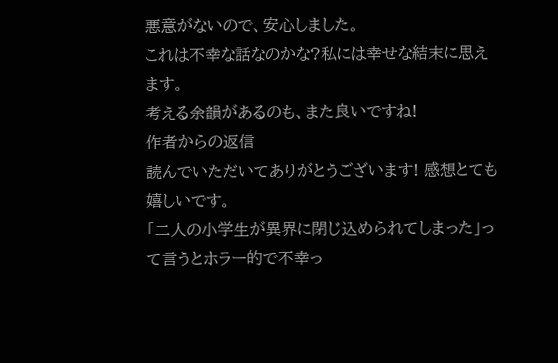悪意がないので、安心しました。
これは不幸な話なのかな?私には幸せな結末に思えます。
考える余韻があるのも、また良いですね!
作者からの返信
読んでいただいてありがとうございます! 感想とても嬉しいです。
「二人の小学生が異界に閉じ込められてしまった」って言うとホラー的で不幸っ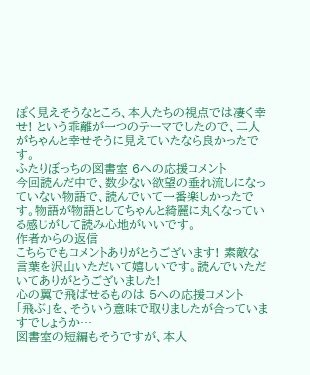ぽく見えそうなところ、本人たちの視点では凄く幸せ! という乖離が一つのテーマでしたので、二人がちゃんと幸せそうに見えていたなら良かったです。
ふたりぼっちの図書室 6への応援コメント
今回読んだ中で、数少ない欲望の垂れ流しになっていない物語で、読んでいて一番楽しかったです。物語が物語としてちゃんと綺麗に丸くなっている感じがして読み心地がいいです。
作者からの返信
こちらでもコメントありがとうございます! 素敵な言葉を沢山いただいて嬉しいです。読んでいただいてありがとうございました!
心の翼で飛ばせるものは 5への応援コメント
「飛ぶ」を、そういう意味で取りましたが合っていますでしょうか…
図書室の短編もそうですが、本人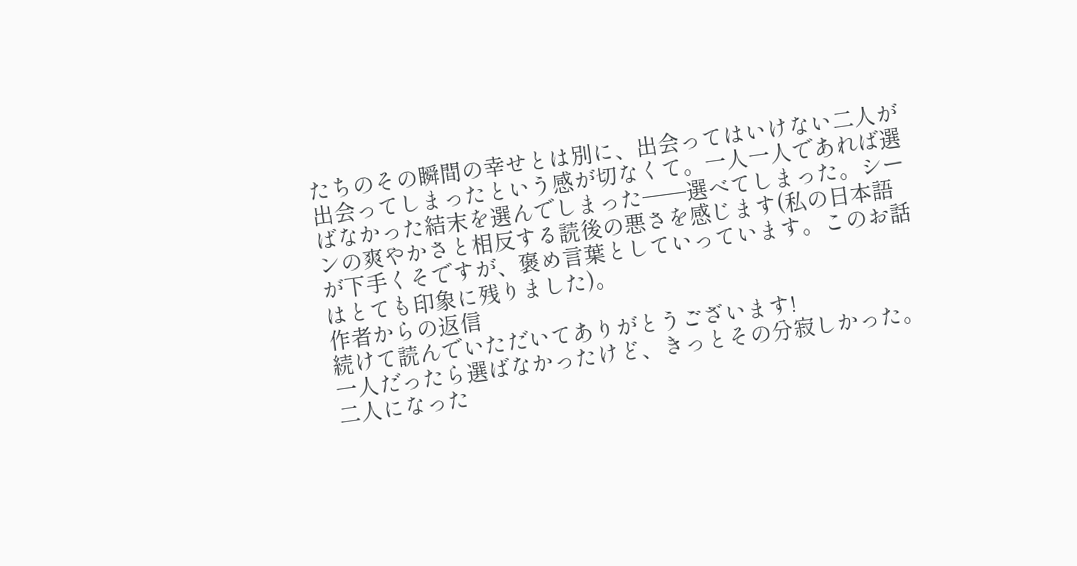たちのその瞬間の幸せとは別に、出会ってはいけない二人が出会ってしまったという感が切なくて。一人一人であれば選ばなかった結末を選んでしまった──選べてしまった。シーンの爽やかさと相反する読後の悪さを感じます(私の日本語が下手くそですが、褒め言葉としていっています。このお話はとても印象に残りました)。
作者からの返信
続けて読んでいただいてありがとうございます!
一人だったら選ばなかったけど、きっとその分寂しかった。二人になった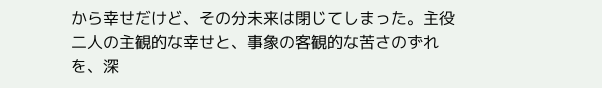から幸せだけど、その分未来は閉じてしまった。主役二人の主観的な幸せと、事象の客観的な苦さのずれを、深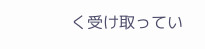く受け取ってい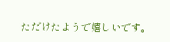ただけたようで嬉しいです。